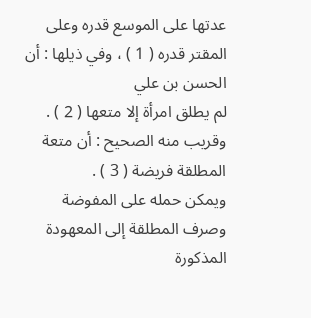عدتها على الموسع قدره وعلى المقتر قدره ( 1 ) ، وفي ذيلها : أن الحسن بن علي
لم يطلق امرأة إلا متعها ( 2 ) . وقريب منه الصحيح : أن متعة المطلقة فريضة ( 3 ) .
ويمكن حمله على المفوضة وصرف المطلقة إلى المعهودة المذكورة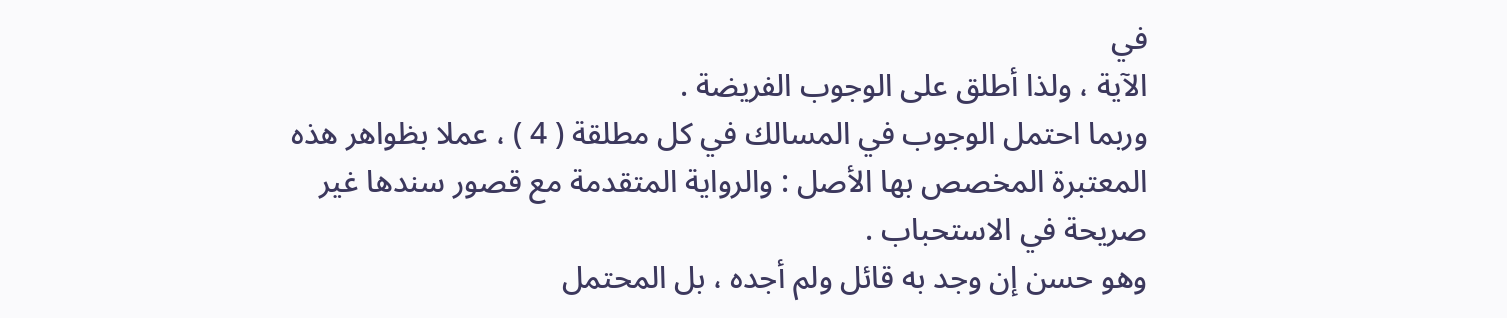في
الآية ، ولذا أطلق على الوجوب الفريضة .
وربما احتمل الوجوب في المسالك في كل مطلقة ( 4 ) ، عملا بظواهر هذه
المعتبرة المخصص بها الأصل : والرواية المتقدمة مع قصور سندها غير
صريحة في الاستحباب .
وهو حسن إن وجد به قائل ولم أجده ، بل المحتمل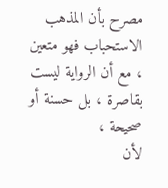مصرح بأن المذهب
الاستحباب فهو متعين ، مع أن الرواية ليست بقاصرة ، بل حسنة أو صحيحة ،
لأن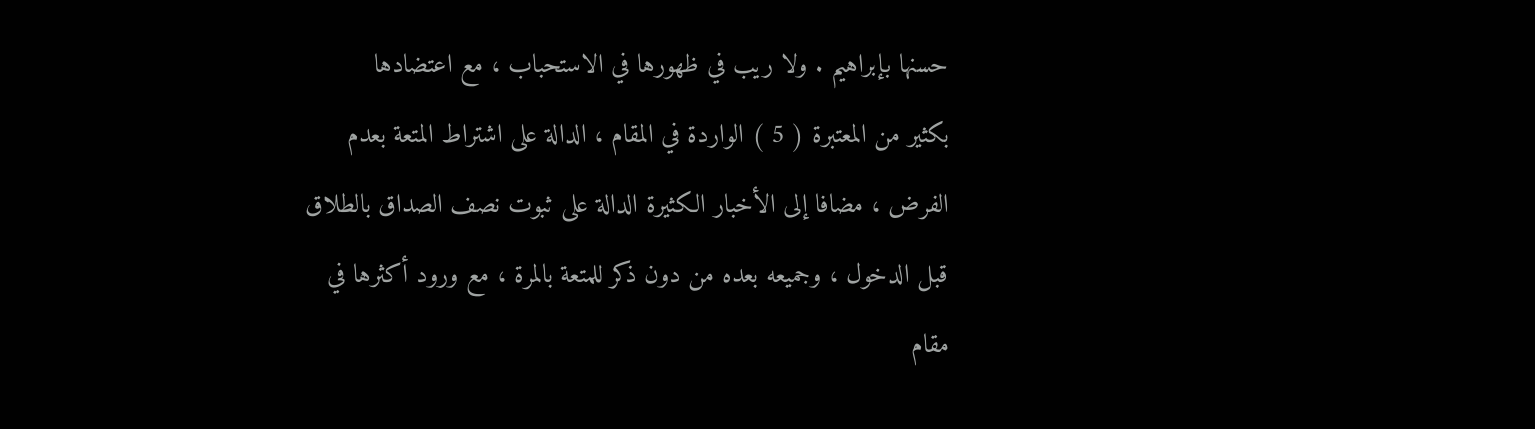حسنها بإبراهيم . ولا ريب في ظهورها في الاستحباب ، مع اعتضادها
بكثير من المعتبرة ( 5 ) الواردة في المقام ، الدالة على اشتراط المتعة بعدم
الفرض ، مضافا إلى الأخبار الكثيرة الدالة على ثبوت نصف الصداق بالطلاق
قبل الدخول ، وجميعه بعده من دون ذكر للمتعة بالمرة ، مع ورود أكثرها في
مقام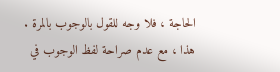الحاجة ، فلا وجه للقول بالوجوب بالمرة .
هذا ، مع عدم صراحة لفظ الوجوب في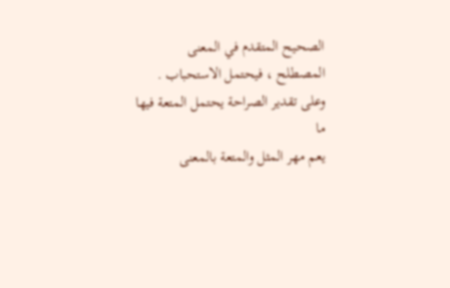الصحيح المتقدم في المعنى
المصطلح ، فيحتمل الاستحباب . وعلى تقدير الصراحة يحتمل المتعة فيها ما
يعم مهر المثل والمتعة بالمعنى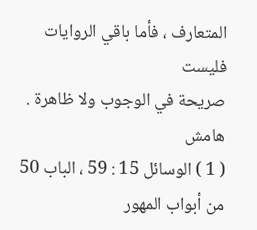المتعارف ، فأما باقي الروايات فليست
صريحة في الوجوب ولا ظاهرة .
هامش
( 1 ) الوسائل 15 : 59 ، الباب 50 من أبواب المهور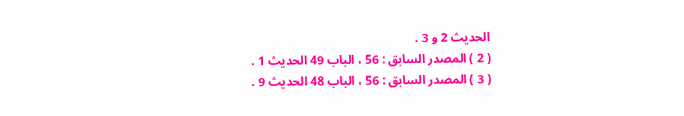الحديث 2 و 3 .
( 2 ) المصدر السابق : 56 ، الباب 49 الحديث 1 .
( 3 ) المصدر السابق : 56 ، الباب 48 الحديث 9 .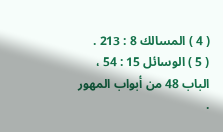( 4 ) المسالك 8 : 213 .
( 5 ) الوسائل 15 : 54 ، الباب 48 من أبواب المهور .